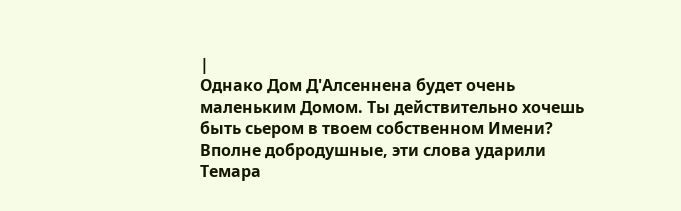|
Однако Дом Д'Алсеннена будет очень маленьким Домом. Ты действительно хочешь быть сьером в твоем собственном Имени?
Вполне добродушные, эти слова ударили Темара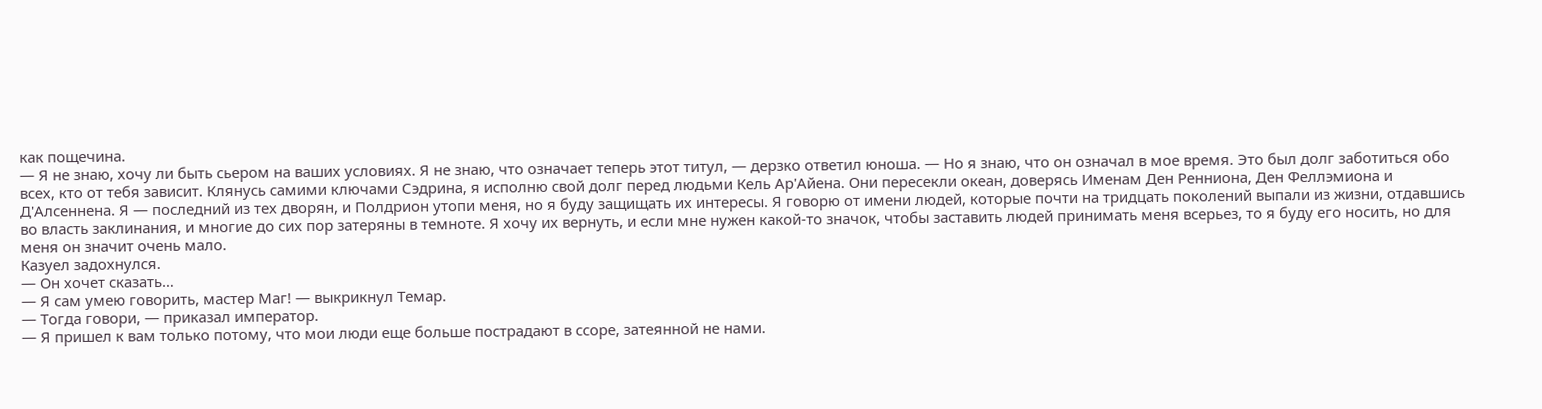как пощечина.
— Я не знаю, хочу ли быть сьером на ваших условиях. Я не знаю, что означает теперь этот титул, — дерзко ответил юноша. — Но я знаю, что он означал в мое время. Это был долг заботиться обо всех, кто от тебя зависит. Клянусь самими ключами Сэдрина, я исполню свой долг перед людьми Кель Ар'Айена. Они пересекли океан, доверясь Именам Ден Ренниона, Ден Феллэмиона и Д'Алсеннена. Я — последний из тех дворян, и Полдрион утопи меня, но я буду защищать их интересы. Я говорю от имени людей, которые почти на тридцать поколений выпали из жизни, отдавшись во власть заклинания, и многие до сих пор затеряны в темноте. Я хочу их вернуть, и если мне нужен какой-то значок, чтобы заставить людей принимать меня всерьез, то я буду его носить, но для меня он значит очень мало.
Казуел задохнулся.
— Он хочет сказать…
— Я сам умею говорить, мастер Маг! — выкрикнул Темар.
— Тогда говори, — приказал император.
— Я пришел к вам только потому, что мои люди еще больше пострадают в ссоре, затеянной не нами.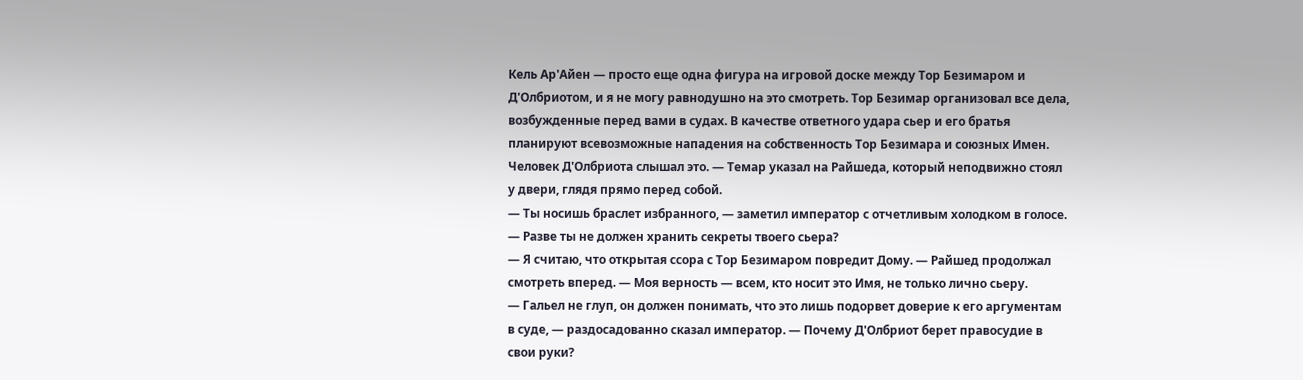Кель Ар'Айен — просто еще одна фигура на игровой доске между Тор Безимаром и Д'Олбриотом, и я не могу равнодушно на это смотреть. Тор Безимар организовал все дела, возбужденные перед вами в судах. В качестве ответного удара сьер и его братья планируют всевозможные нападения на собственность Тор Безимара и союзных Имен. Человек Д'Олбриота слышал это. — Темар указал на Райшеда, который неподвижно стоял у двери, глядя прямо перед собой.
— Ты носишь браслет избранного, — заметил император с отчетливым холодком в голосе. — Разве ты не должен хранить секреты твоего сьера?
— Я считаю, что открытая ссора с Тор Безимаром повредит Дому. — Райшед продолжал смотреть вперед. — Моя верность — всем, кто носит это Имя, не только лично сьеру.
— Гальел не глуп, он должен понимать, что это лишь подорвет доверие к его аргументам в суде, — раздосадованно сказал император. — Почему Д'Олбриот берет правосудие в свои руки?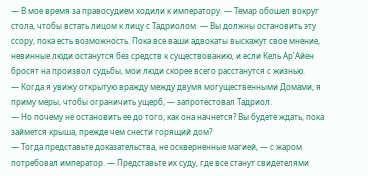— В мое время за правосудием ходили к императору. — Темар обошел вокруг стола, чтобы встать лицом к лицу с Тадриолом. — Вы должны остановить эту ссору, пока есть возможность. Пока все ваши адвокаты выскажут свое мнение, невинные люди останутся без средств к существованию, и если Кель Ар'Айен бросят на произвол судьбы, мои люди скорее всего расстанутся с жизнью.
— Когда я увижу открытую вражду между двумя могущественными Домами, я приму меры, чтобы ограничить ущерб, — запротестовал Тадриол.
— Но почему не остановить ее до того, как она начнется? Вы будете ждать, пока займется крыша, прежде чем снести горящий дом?
— Тогда представьте доказательства, не оскверненные магией, — с жаром потребовал император. — Представьте их суду, где все станут свидетелями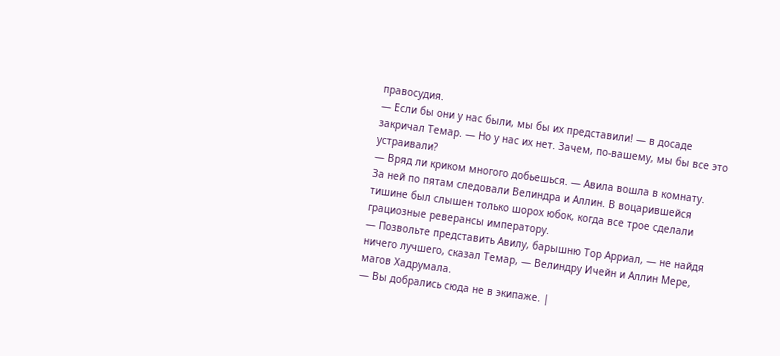правосудия.
— Если бы они у нас были, мы бы их представили! — в досаде закричал Темар. — Но у нас их нет. Зачем, по-вашему, мы бы все это устраивали?
— Вряд ли криком многого добьешься. — Авила вошла в комнату.
За ней по пятам следовали Велиндра и Аллин. В воцарившейся тишине был слышен только шорох юбок, когда все трое сделали грациозные реверансы императору.
— Позвольте представить Авилу, барышню Тор Арриал, — не найдя ничего лучшего, сказал Темар, — Велиндру Ичейн и Аллин Мере, магов Хадрумала.
— Вы добрались сюда не в экипаже. |